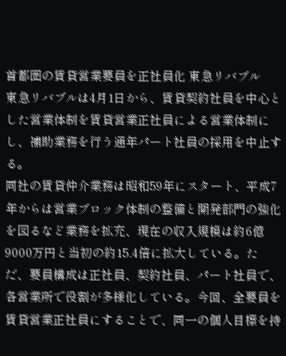首都圏の賃貸営業要員を正社員化 東急リバブル
東急リバブルは4月1日から、賃貸契約社員を中心とした営業体制を賃貸営業正社員による営業体制にし、補助業務を行う通年パート社員の採用を中止する。
同社の賃貸仲介業務は昭和59年にスタート、平成7年からは営業ブロック体制の整備と開発部門の強化を図るなど業務を拡充、現在の収入規模は約6億9000万円と当初の約15.4倍に拡大している。ただ、要員構成は正社員、契約社員、パート社員で、各営業所で役割が多様化している。今回、全要員を賃貸営業正社員にすることで、同一の個人目標を持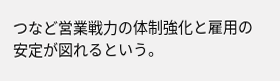つなど営業戦力の体制強化と雇用の安定が図れるという。